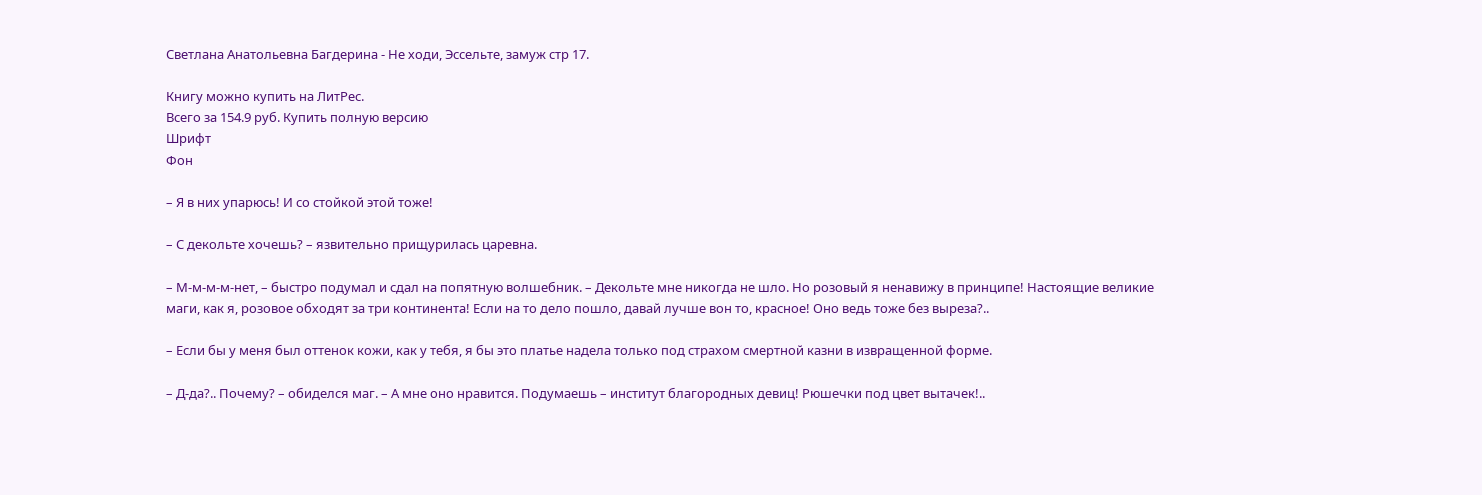Светлана Анатольевна Багдерина - Не ходи, Эссельте, замуж стр 17.

Книгу можно купить на ЛитРес.
Всего за 154.9 руб. Купить полную версию
Шрифт
Фон

– Я в них упарюсь! И со стойкой этой тоже!

– С декольте хочешь? – язвительно прищурилась царевна.

– М-м-м-м-нет, – быстро подумал и сдал на попятную волшебник. – Декольте мне никогда не шло. Но розовый я ненавижу в принципе! Настоящие великие маги, как я, розовое обходят за три континента! Если на то дело пошло, давай лучше вон то, красное! Оно ведь тоже без выреза?..

– Если бы у меня был оттенок кожи, как у тебя, я бы это платье надела только под страхом смертной казни в извращенной форме.

– Д-да?.. Почему? – обиделся маг. – А мне оно нравится. Подумаешь – институт благородных девиц! Рюшечки под цвет вытачек!..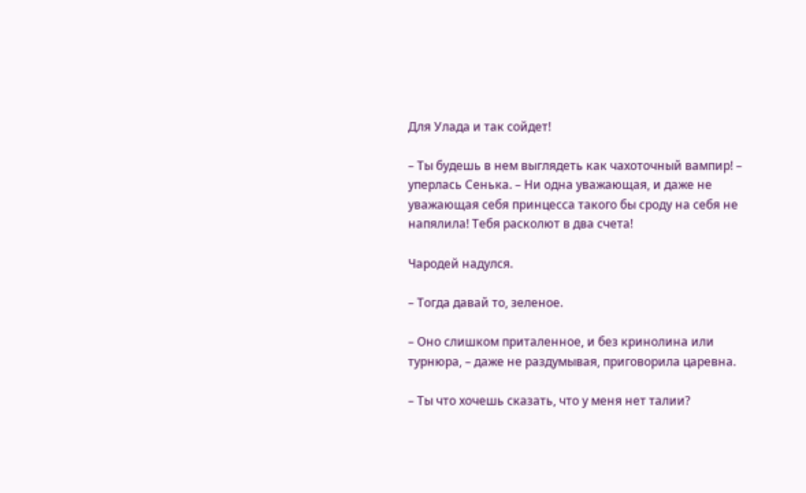Для Улада и так сойдет!

– Ты будешь в нем выглядеть как чахоточный вампир! – уперлась Сенька. – Ни одна уважающая, и даже не уважающая себя принцесса такого бы сроду на себя не напялила! Тебя расколют в два счета!

Чародей надулся.

– Тогда давай то, зеленое.

– Оно слишком приталенное, и без кринолина или турнюра, – даже не раздумывая, приговорила царевна.

– Ты что хочешь сказать, что у меня нет талии?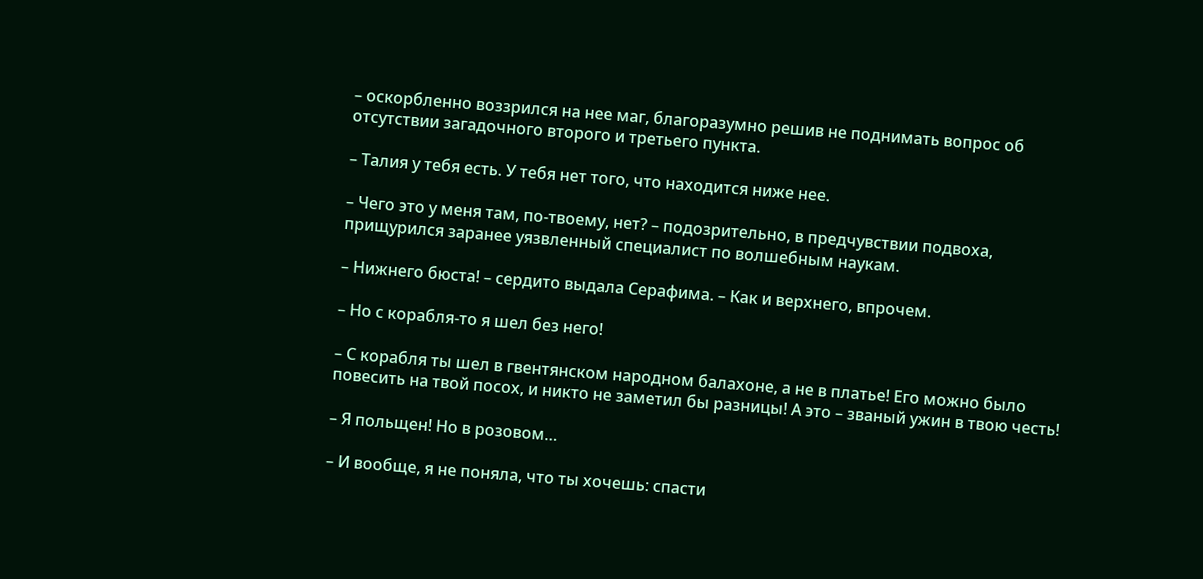– оскорбленно воззрился на нее маг, благоразумно решив не поднимать вопрос об отсутствии загадочного второго и третьего пункта.

– Талия у тебя есть. У тебя нет того, что находится ниже нее.

– Чего это у меня там, по-твоему, нет? – подозрительно, в предчувствии подвоха, прищурился заранее уязвленный специалист по волшебным наукам.

– Нижнего бюста! – сердито выдала Серафима. – Как и верхнего, впрочем.

– Но с корабля-то я шел без него!

– С корабля ты шел в гвентянском народном балахоне, а не в платье! Его можно было повесить на твой посох, и никто не заметил бы разницы! А это – званый ужин в твою честь!

– Я польщен! Но в розовом…

– И вообще, я не поняла, что ты хочешь: спасти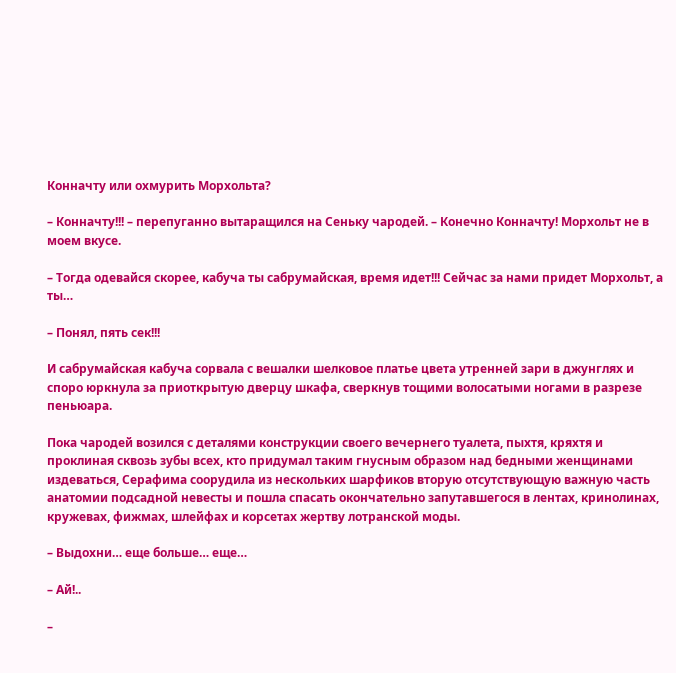Конначту или охмурить Морхольта?

– Конначту!!! – перепуганно вытаращился на Сеньку чародей. – Конечно Конначту! Морхольт не в моем вкусе.

– Тогда одевайся скорее, кабуча ты сабрумайская, время идет!!! Сейчас за нами придет Морхольт, а ты…

– Понял, пять сек!!!

И сабрумайская кабуча сорвала с вешалки шелковое платье цвета утренней зари в джунглях и споро юркнула за приоткрытую дверцу шкафа, сверкнув тощими волосатыми ногами в разрезе пеньюара.

Пока чародей возился с деталями конструкции своего вечернего туалета, пыхтя, кряхтя и проклиная сквозь зубы всех, кто придумал таким гнусным образом над бедными женщинами издеваться, Серафима соорудила из нескольких шарфиков вторую отсутствующую важную часть анатомии подсадной невесты и пошла спасать окончательно запутавшегося в лентах, кринолинах, кружевах, фижмах, шлейфах и корсетах жертву лотранской моды.

– Выдохни… еще больше… еще…

– Ай!..

–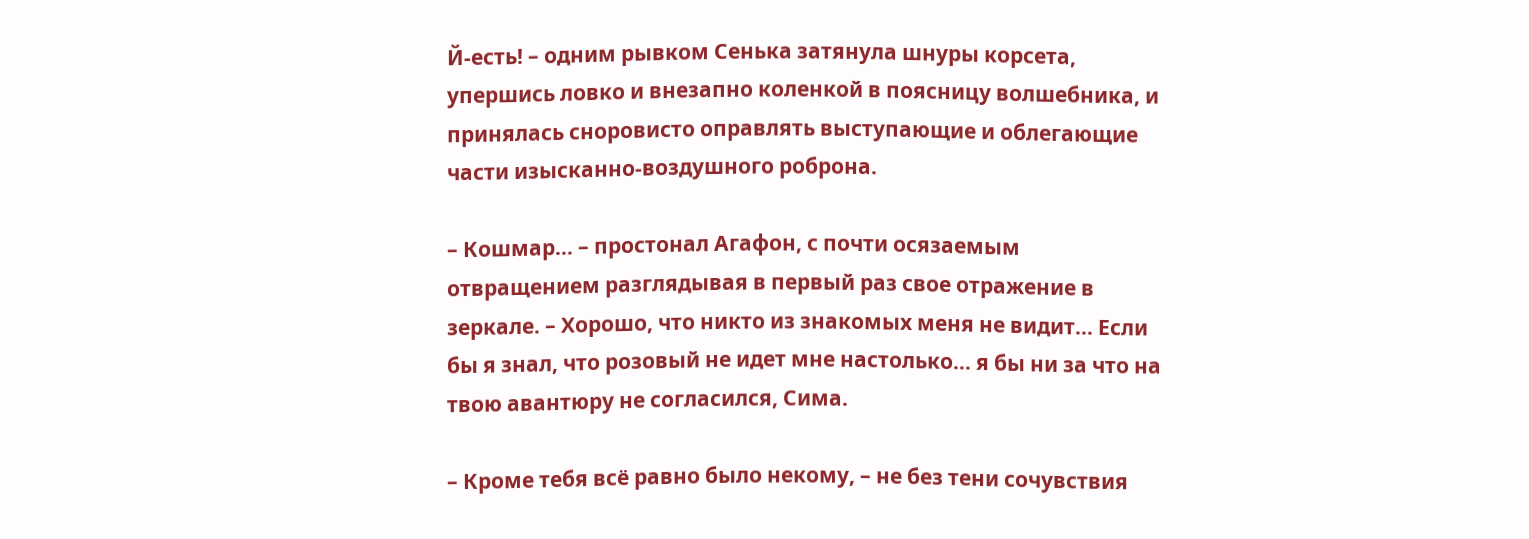Й-есть! – одним рывком Сенька затянула шнуры корсета, упершись ловко и внезапно коленкой в поясницу волшебника, и принялась сноровисто оправлять выступающие и облегающие части изысканно-воздушного роброна.

– Кошмар… – простонал Агафон, с почти осязаемым отвращением разглядывая в первый раз свое отражение в зеркале. – Хорошо, что никто из знакомых меня не видит… Если бы я знал, что розовый не идет мне настолько… я бы ни за что на твою авантюру не согласился, Сима.

– Кроме тебя всё равно было некому, – не без тени сочувствия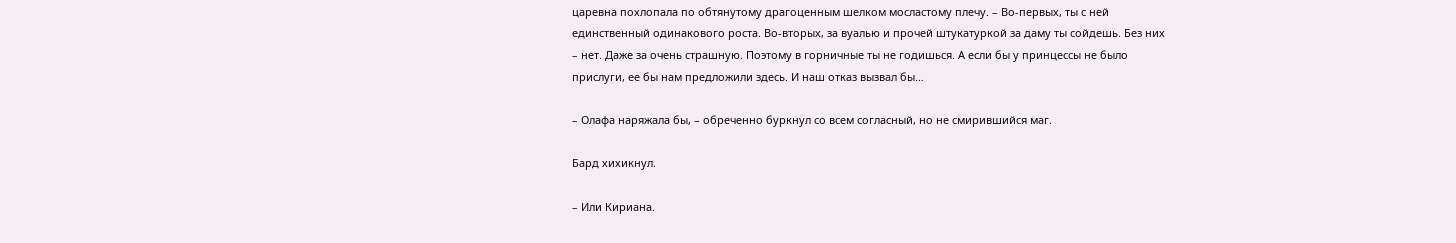царевна похлопала по обтянутому драгоценным шелком мосластому плечу. – Во-первых, ты с ней единственный одинакового роста. Во-вторых, за вуалью и прочей штукатуркой за даму ты сойдешь. Без них – нет. Даже за очень страшную. Поэтому в горничные ты не годишься. А если бы у принцессы не было прислуги, ее бы нам предложили здесь. И наш отказ вызвал бы…

– Олафа наряжала бы, – обреченно буркнул со всем согласный, но не смирившийся маг.

Бард хихикнул.

– Или Кириана.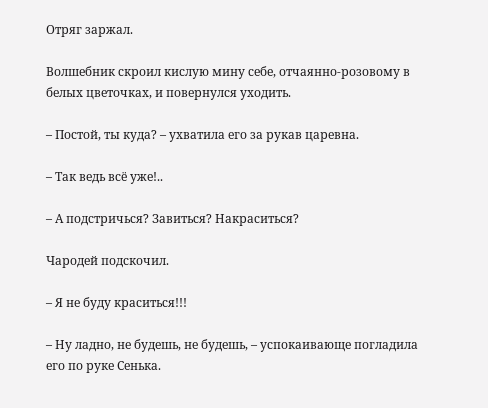Отряг заржал.

Волшебник скроил кислую мину себе, отчаянно-розовому в белых цветочках, и повернулся уходить.

– Постой, ты куда? – ухватила его за рукав царевна.

– Так ведь всё уже!..

– А подстричься? Завиться? Накраситься?

Чародей подскочил.

– Я не буду краситься!!!

– Ну ладно, не будешь, не будешь, – успокаивающе погладила его по руке Сенька.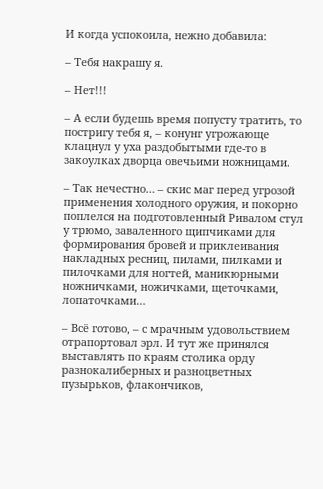И когда успокоила, нежно добавила:

– Тебя накрашу я.

– Нет!!!

– А если будешь время попусту тратить, то постригу тебя я, – конунг угрожающе клацнул у уха раздобытыми где-то в закоулках дворца овечьими ножницами.

– Так нечестно… – скис маг перед угрозой применения холодного оружия, и покорно поплелся на подготовленный Ривалом стул у трюмо, заваленного щипчиками для формирования бровей и приклеивания накладных ресниц, пилами, пилками и пилочками для ногтей, маникюрными ножничками, ножичками, щеточками, лопаточками…

– Всё готово, – с мрачным удовольствием отрапортовал эрл. И тут же принялся выставлять по краям столика орду разнокалиберных и разноцветных пузырьков, флакончиков,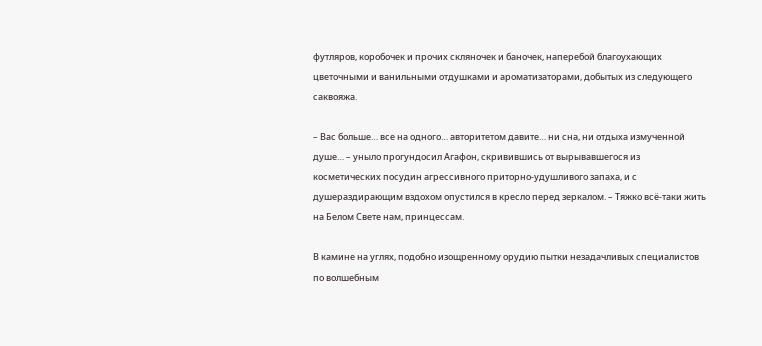футляров, коробочек и прочих скляночек и баночек, наперебой благоухающих цветочными и ванильными отдушками и ароматизаторами, добытых из следующего саквояжа.

– Вас больше… все на одного… авторитетом давите… ни сна, ни отдыха измученной душе… – уныло прогундосил Агафон, скривившись от вырывавшегося из косметических посудин агрессивного приторно-удушливого запаха, и с душераздирающим вздохом опустился в кресло перед зеркалом. – Тяжко всё-таки жить на Белом Свете нам, принцессам.

В камине на углях, подобно изощренному орудию пытки незадачливых специалистов по волшебным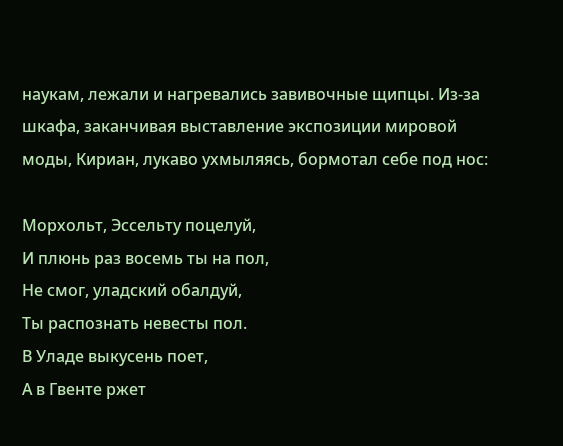наукам, лежали и нагревались завивочные щипцы. Из-за шкафа, заканчивая выставление экспозиции мировой моды, Кириан, лукаво ухмыляясь, бормотал себе под нос:

Морхольт, Эссельту поцелуй,
И плюнь раз восемь ты на пол,
Не смог, уладский обалдуй,
Ты распознать невесты пол.
В Уладе выкусень поет,
А в Гвенте ржет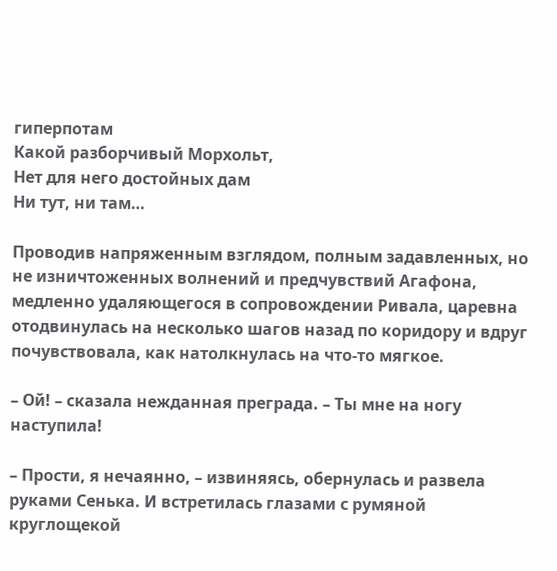гиперпотам
Какой разборчивый Морхольт,
Нет для него достойных дам
Ни тут, ни там…

Проводив напряженным взглядом, полным задавленных, но не изничтоженных волнений и предчувствий Агафона, медленно удаляющегося в сопровождении Ривала, царевна отодвинулась на несколько шагов назад по коридору и вдруг почувствовала, как натолкнулась на что-то мягкое.

– Ой! – сказала нежданная преграда. – Ты мне на ногу наступила!

– Прости, я нечаянно, – извиняясь, обернулась и развела руками Сенька. И встретилась глазами с румяной круглощекой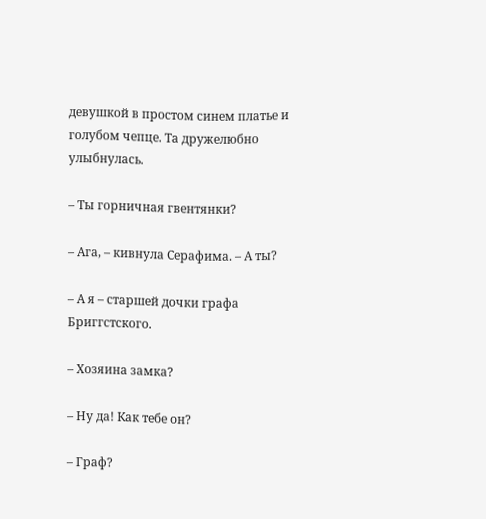девушкой в простом синем платье и голубом чепце. Та дружелюбно улыбнулась.

– Ты горничная гвентянки?

– Ага, – кивнула Серафима. – А ты?

– А я – старшей дочки графа Бриггстского.

– Хозяина замка?

– Ну да! Как тебе он?

– Граф?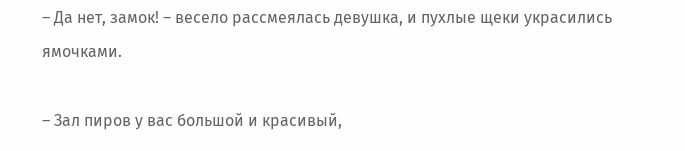– Да нет, замок! – весело рассмеялась девушка, и пухлые щеки украсились ямочками.

– Зал пиров у вас большой и красивый,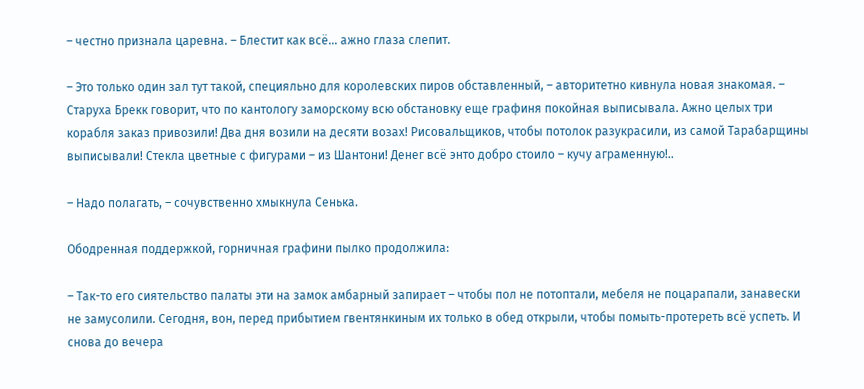– честно признала царевна. – Блестит как всё… ажно глаза слепит.

– Это только один зал тут такой, специяльно для королевских пиров обставленный, – авторитетно кивнула новая знакомая. – Старуха Брекк говорит, что по кантологу заморскому всю обстановку еще графиня покойная выписывала. Ажно целых три корабля заказ привозили! Два дня возили на десяти возах! Рисовальщиков, чтобы потолок разукрасили, из самой Тарабарщины выписывали! Стекла цветные с фигурами – из Шантони! Денег всё энто добро стоило – кучу аграменную!..

– Надо полагать, – сочувственно хмыкнула Сенька.

Ободренная поддержкой, горничная графини пылко продолжила:

– Так-то его сиятельство палаты эти на замок амбарный запирает – чтобы пол не потоптали, мебеля не поцарапали, занавески не замусолили. Сегодня, вон, перед прибытием гвентянкиным их только в обед открыли, чтобы помыть-протереть всё успеть. И снова до вечера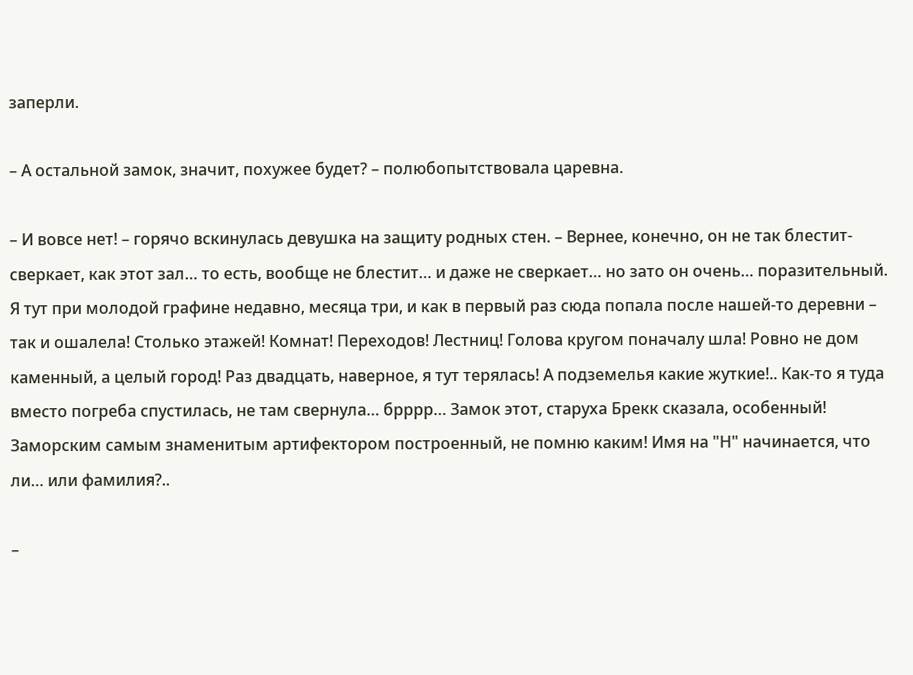заперли.

– А остальной замок, значит, похужее будет? – полюбопытствовала царевна.

– И вовсе нет! – горячо вскинулась девушка на защиту родных стен. – Вернее, конечно, он не так блестит-сверкает, как этот зал… то есть, вообще не блестит… и даже не сверкает… но зато он очень… поразительный. Я тут при молодой графине недавно, месяца три, и как в первый раз сюда попала после нашей-то деревни – так и ошалела! Столько этажей! Комнат! Переходов! Лестниц! Голова кругом поначалу шла! Ровно не дом каменный, а целый город! Раз двадцать, наверное, я тут терялась! А подземелья какие жуткие!.. Как-то я туда вместо погреба спустилась, не там свернула… брррр… Замок этот, старуха Брекк сказала, особенный! Заморским самым знаменитым артифектором построенный, не помню каким! Имя на "Н" начинается, что ли… или фамилия?..

–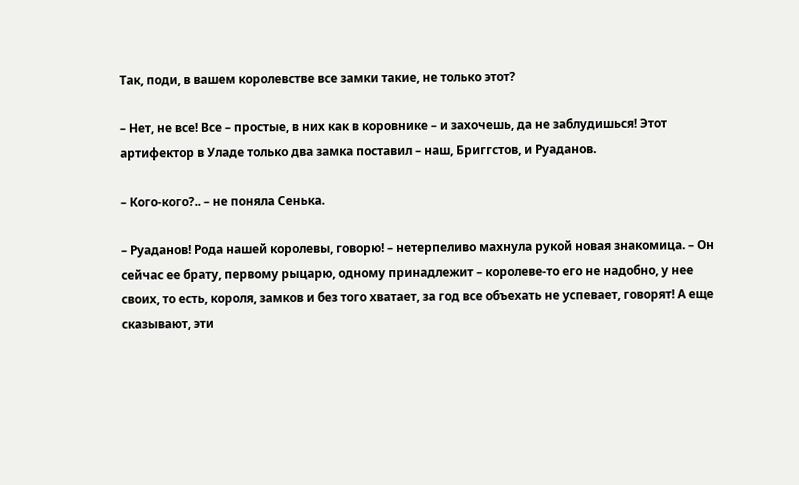Так, поди, в вашем королевстве все замки такие, не только этот?

– Нет, не все! Все – простые, в них как в коровнике – и захочешь, да не заблудишься! Этот артифектор в Уладе только два замка поставил – наш, Бриггстов, и Руаданов.

– Кого-кого?.. – не поняла Сенька.

– Руаданов! Рода нашей королевы, говорю! – нетерпеливо махнула рукой новая знакомица. – Он сейчас ее брату, первому рыцарю, одному принадлежит – королеве-то его не надобно, у нее своих, то есть, короля, замков и без того хватает, за год все объехать не успевает, говорят! А еще сказывают, эти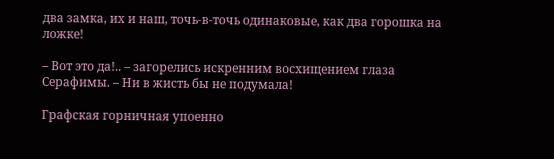два замка, их и наш, точь-в-точь одинаковые, как два горошка на ложке!

– Вот это да!.. – загорелись искренним восхищением глаза Серафимы. – Ни в жисть бы не подумала!

Графская горничная упоенно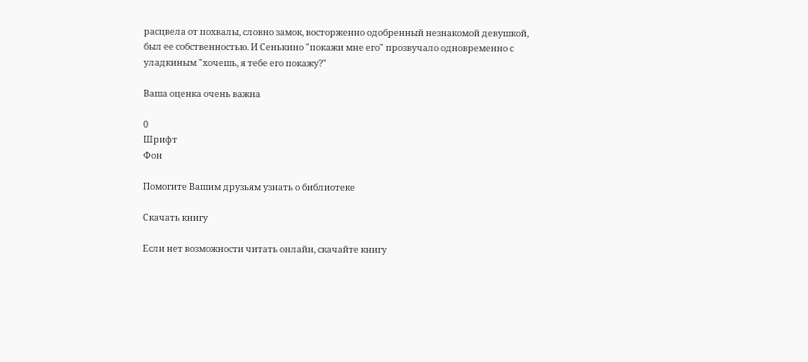расцвела от похвалы, словно замок, восторженно одобренный незнакомой девушкой, был ее собственностью. И Сенькино "покажи мне его" прозвучало одновременно с уладкиным "хочешь, я тебе его покажу?"

Ваша оценка очень важна

0
Шрифт
Фон

Помогите Вашим друзьям узнать о библиотеке

Скачать книгу

Если нет возможности читать онлайн, скачайте книгу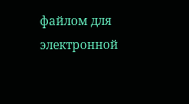файлом для электронной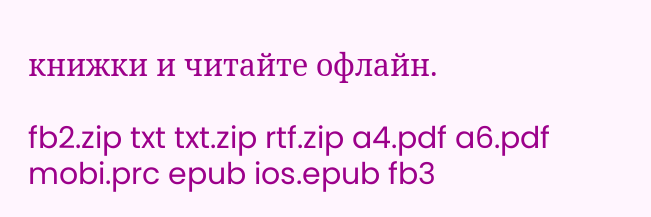книжки и читайте офлайн.

fb2.zip txt txt.zip rtf.zip a4.pdf a6.pdf mobi.prc epub ios.epub fb3